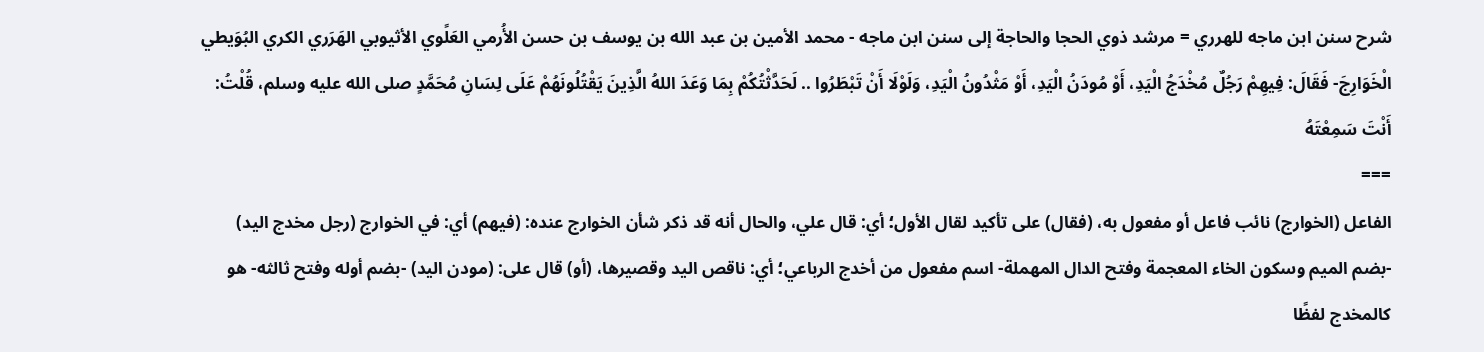شرح سنن ابن ماجه للهرري = مرشد ذوي الحجا والحاجة إلى سنن ابن ماجه - محمد الأمين بن عبد الله بن يوسف بن حسن الأُرمي العَلًوي الأثيوبي الهَرَري الكري البُوَيطي
الْخَوَارِجَ- فَقَالَ: فِيهِمْ رَجُلٌ مُخْدَجُ الْيَدِ، أَوْ مُودَنُ الْيَدِ، أَوْ مَثْدُونُ الْيَدِ، وَلَوْلَا أَنْ تَبْطَرُوا .. لَحَدَّثْتُكُمْ بِمَا وَعَدَ اللهُ الَّذِينَ يَقْتُلُونَهُمْ عَلَى لِسَانِ مُحَمَّدٍ صلى الله عليه وسلم، قُلْتُ: أَنْتَ سَمِعْتَهُ
===
الفاعل (الخوارج) نائب فاعل أو مفعول به، (فقال) على تأكيد لقال الأول؛ أي: قال علي، والحال أنه قد ذكر شأن الخوارج عنده: (فيهم) أي: في الخوارج (رجل مخدج اليد) -بضم الميم وسكون الخاء المعجمة وفتح الدال المهملة- اسم مفعول من أخدج الرباعي؛ أي: ناقص اليد وقصيرها، (أو) قال على: (مودن اليد) -بضم أوله وفتح ثالثه- هو كالمخدج لفظًا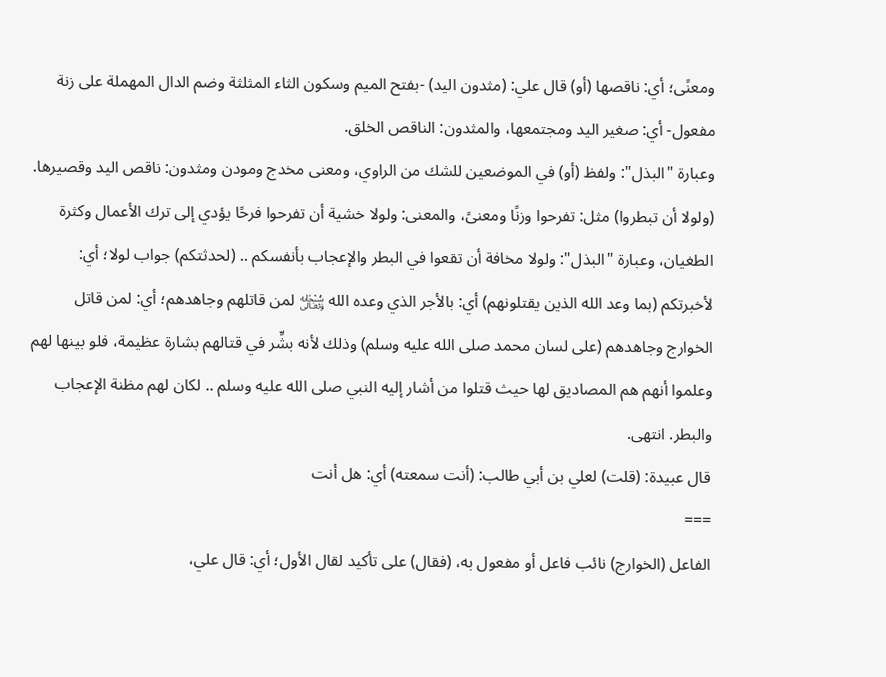ومعنًى؛ أي: ناقصها (أو) قال علي: (مثدون اليد) -بفتح الميم وسكون الثاء المثلثة وضم الدال المهملة على زنة مفعول- أي: صغير اليد ومجتمعها، والمثدون: الناقص الخلق.
وعبارة "البذل": ولفظ (أو) في الموضعين للشك من الراوي، ومعنى مخدج ومودن ومثدون: ناقص اليد وقصيرها.
(ولولا أن تبطروا) مثل: تفرحوا وزنًا ومعنىً، والمعنى: ولولا خشية أن تفرحوا فرحًا يؤدي إلى ترك الأعمال وكثرة الطغيان، وعبارة "البذل": ولولا مخافة أن تقعوا في البطر والإعجاب بأنفسكم .. (لحدثتكم) جواب لولا؛ أي: لأخبرتكم (بما وعد الله الذين يقتلونهم) أي: بالأجر الذي وعده الله ﷾ لمن قاتلهم وجاهدهم؛ أي: لمن قاتل الخوارج وجاهدهم (على لسان محمد صلى الله عليه وسلم) وذلك لأنه بشِّر في قتالهم بشارة عظيمة، فلو بينها لهم وعلموا أنهم هم المصاديق لها حيث قتلوا من أشار إليه النبي صلى الله عليه وسلم .. لكان لهم مظنة الإعجاب والبطر. انتهى.
قال عبيدة: (قلت) لعلي بن أبي طالب: (أنت سمعته) أي: هل أنت
===
الفاعل (الخوارج) نائب فاعل أو مفعول به، (فقال) على تأكيد لقال الأول؛ أي: قال علي،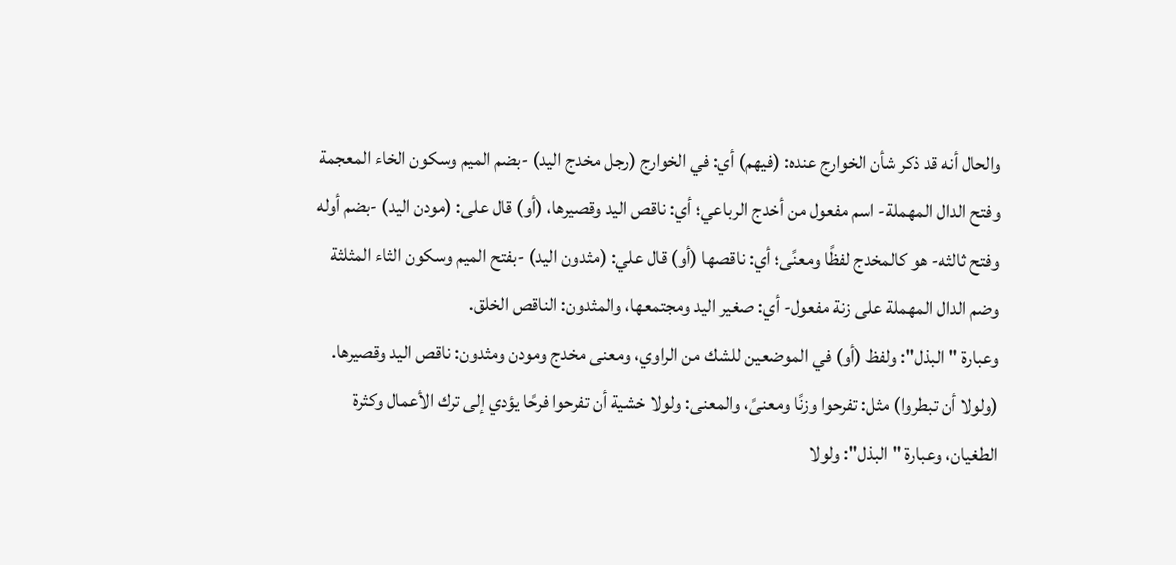والحال أنه قد ذكر شأن الخوارج عنده: (فيهم) أي: في الخوارج (رجل مخدج اليد) -بضم الميم وسكون الخاء المعجمة وفتح الدال المهملة- اسم مفعول من أخدج الرباعي؛ أي: ناقص اليد وقصيرها، (أو) قال على: (مودن اليد) -بضم أوله وفتح ثالثه- هو كالمخدج لفظًا ومعنًى؛ أي: ناقصها (أو) قال علي: (مثدون اليد) -بفتح الميم وسكون الثاء المثلثة وضم الدال المهملة على زنة مفعول- أي: صغير اليد ومجتمعها، والمثدون: الناقص الخلق.
وعبارة "البذل": ولفظ (أو) في الموضعين للشك من الراوي، ومعنى مخدج ومودن ومثدون: ناقص اليد وقصيرها.
(ولولا أن تبطروا) مثل: تفرحوا وزنًا ومعنىً، والمعنى: ولولا خشية أن تفرحوا فرحًا يؤدي إلى ترك الأعمال وكثرة الطغيان، وعبارة "البذل": ولولا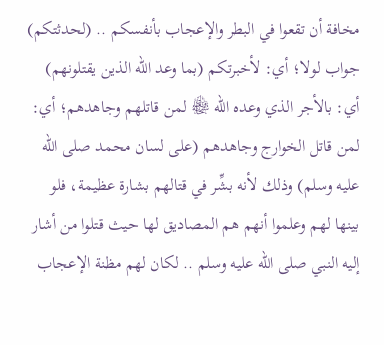مخافة أن تقعوا في البطر والإعجاب بأنفسكم .. (لحدثتكم) جواب لولا؛ أي: لأخبرتكم (بما وعد الله الذين يقتلونهم) أي: بالأجر الذي وعده الله ﷾ لمن قاتلهم وجاهدهم؛ أي: لمن قاتل الخوارج وجاهدهم (على لسان محمد صلى الله عليه وسلم) وذلك لأنه بشِّر في قتالهم بشارة عظيمة، فلو بينها لهم وعلموا أنهم هم المصاديق لها حيث قتلوا من أشار إليه النبي صلى الله عليه وسلم .. لكان لهم مظنة الإعجاب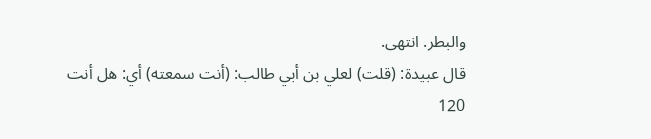والبطر. انتهى.
قال عبيدة: (قلت) لعلي بن أبي طالب: (أنت سمعته) أي: هل أنت
120